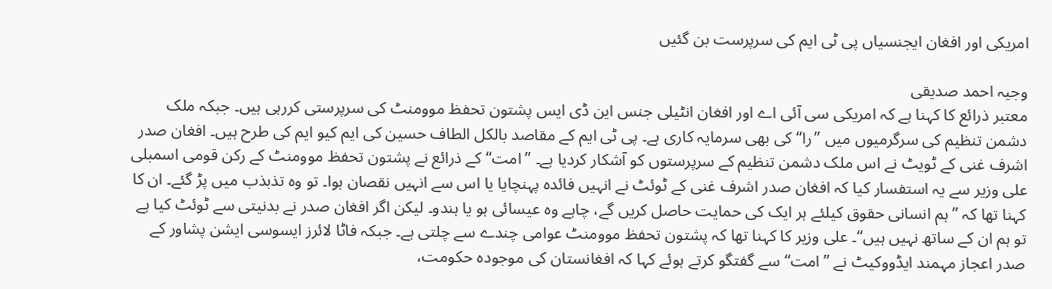امریکی اور افغان ایجنسیاں پی ٹی ایم کی سرپرست بن گئیں

وجیہ احمد صدیقی
معتبر ذرائع کا کہنا ہے کہ امریکی سی آئی اے اور افغان انٹیلی جنس این ڈی ایس پشتون تحفظ موومنٹ کی سرپرستی کررہی ہیں۔ جبکہ ملک دشمن تنظیم کی سرگرمیوں میں ’’را‘‘ کی بھی سرمایہ کاری ہے۔ پی ٹی ایم کے مقاصد بالکل الطاف حسین کی ایم کیو ایم کی طرح ہیں۔ افغان صدر اشرف غنی کے ٹویٹ نے اس ملک دشمن تنظیم کے سرپرستوں کو آشکار کردیا ہے۔ ’’امت‘‘ کے ذرائع نے پشتون تحفظ موومنٹ کے رکن قومی اسمبلی علی وزیر سے یہ استفسار کیا کہ افغان صدر اشرف غنی کے ٹوئٹ نے انہیں فائدہ پہنچایا یا اس سے انہیں نقصان ہوا۔ تو وہ تذبذب میں پڑ گئے۔ ان کا کہنا تھا کہ ’’ہم انسانی حقوق کیلئے ہر ایک کی حمایت حاصل کریں گے، چاہے وہ عیسائی ہو یا ہندو۔ لیکن اگر افغان صدر نے بدنیتی سے ٹوئٹ کیا ہے تو ہم ان کے ساتھ نہیں ہیں‘‘۔ علی وزیر کا کہنا تھا کہ پشتون تحفظ موومنٹ عوامی چندے سے چلتی ہے۔ جبکہ فاٹا لائرز ایسوسی ایشن پشاور کے صدر اعجاز مہمند ایڈووکیٹ نے ’’امت‘‘ سے گفتگو کرتے ہوئے کہا کہ افغانستان کی موجودہ حکومت،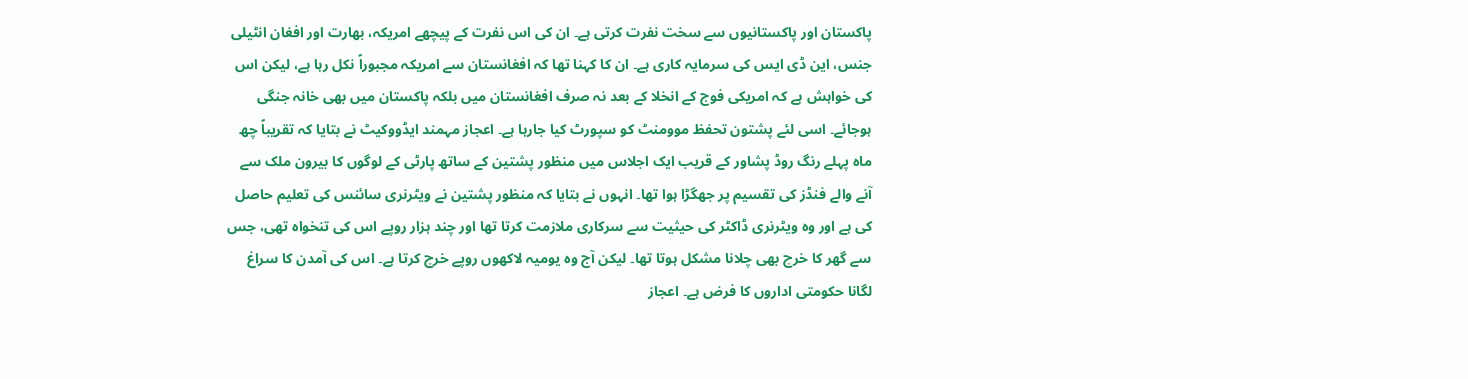پاکستان اور پاکستانیوں سے سخت نفرت کرتی ہے۔ ان کی اس نفرت کے پیچھے امریکہ، بھارت اور افغان انٹیلی جنس، این ڈی ایس کی سرمایہ کاری ہے۔ ان کا کہنا تھا کہ افغانستان سے امریکہ مجبوراً نکل رہا ہے، لیکن اس کی خواہش ہے کہ امریکی فوج کے انخلا کے بعد نہ صرف افغانستان میں بلکہ پاکستان میں بھی خانہ جنگی ہوجائے۔ اسی لئے پشتون تحفظ موومنٹ کو سپورٹ کیا جارہا ہے۔ اعجاز مہمند ایڈووکیٹ نے بتایا کہ تقریباً چھ ماہ پہلے رنگ روڈ پشاور کے قریب ایک اجلاس میں منظور پشتین کے ساتھ پارٹی کے لوگوں کا بیرون ملک سے آنے والے فنڈز کی تقسیم پر جھگڑا ہوا تھا۔ انہوں نے بتایا کہ منظور پشتین نے ویٹرنری سائنس کی تعلیم حاصل کی ہے اور وہ ویٹرنری ڈاکٹر کی حیثیت سے سرکاری ملازمت کرتا تھا اور چند ہزار روپے اس کی تنخواہ تھی، جس سے گھر کا خرچ بھی چلانا مشکل ہوتا تھا۔ لیکن آج وہ یومیہ لاکھوں روپے خرچ کرتا ہے۔ اس کی آمدن کا سراغ لگانا حکومتی اداروں کا فرض ہے۔ اعجاز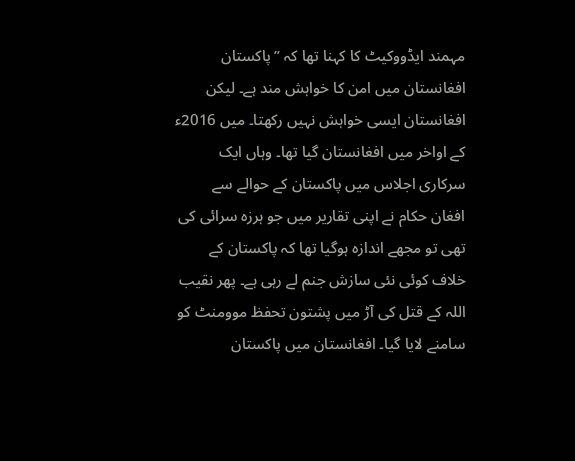مہمند ایڈووکیٹ کا کہنا تھا کہ ’’پاکستان افغانستان میں امن کا خواہش مند ہے۔ لیکن افغانستان ایسی خواہش نہیں رکھتا۔ میں 2016ء کے اواخر میں افغانستان گیا تھا۔ وہاں ایک سرکاری اجلاس میں پاکستان کے حوالے سے افغان حکام نے اپنی تقاریر میں جو ہرزہ سرائی کی تھی تو مجھے اندازہ ہوگیا تھا کہ پاکستان کے خلاف کوئی نئی سازش جنم لے رہی ہے۔ پھر نقیب اللہ کے قتل کی آڑ میں پشتون تحفظ موومنٹ کو سامنے لایا گیا۔ افغانستان میں پاکستان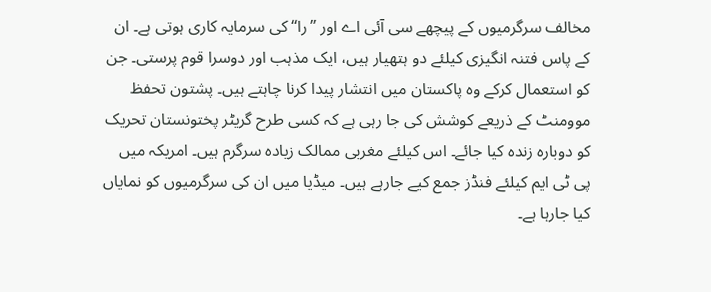مخالف سرگرمیوں کے پیچھے سی آئی اے اور ’’را‘‘ کی سرمایہ کاری ہوتی ہے۔ ان کے پاس فتنہ انگیزی کیلئے دو ہتھیار ہیں، ایک مذہب اور دوسرا قوم پرستی۔ جن کو استعمال کرکے وہ پاکستان میں انتشار پیدا کرنا چاہتے ہیں۔ پشتون تحفظ موومنٹ کے ذریعے کوشش کی جا رہی ہے کہ کسی طرح گریٹر پختونستان تحریک کو دوبارہ زندہ کیا جائے۔ اس کیلئے مغربی ممالک زیادہ سرگرم ہیں۔ امریکہ میں پی ٹی ایم کیلئے فنڈز جمع کیے جارہے ہیں۔ میڈیا میں ان کی سرگرمیوں کو نمایاں کیا جارہا ہے۔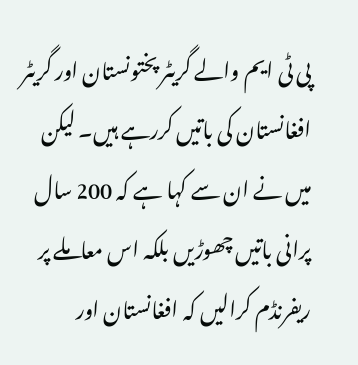پی ٹی ایم والے گریٹر پختونستان اور گریٹر افغانستان کی باتیں کررہے ہیں۔ لیکن میں نے ان سے کہا ہے کہ 200 سال پرانی باتیں چھوڑیں بلکہ اس معاملے پر ریفرنڈم کرالیں کہ افغانستان اور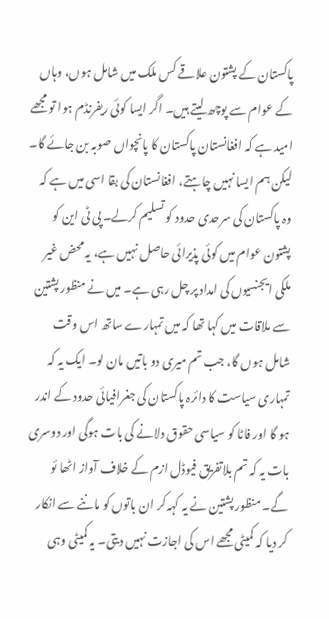پاکستان کے پشتون علاقے کس ملک میں شامل ہوں، وہاں کے عوام سے پوچھ لیتے ہیں۔ اگر ایسا کوئی ریفرنڈم ہوا تو مجھے امید ہے کہ افغانستان پاکستان کا پانچواں صوبہ بن جائے گا۔ لیکن ہم ایسا نہیں چاہتے، افغانستان کی بقا اسی میں ہے کہ وہ پاکستان کی سرحدی حدود کو تسلیم کرلے۔ پی ٹی این کو پشتون عوام میں کوئی پذیرائی حاصل نہیں ہے، یہ محض غیر ملکی ایجنسیوں کی امداد پر چل رہی ہے۔ میں نے منظور پشتین سے ملاقات میں کہا تھا کہ میں تمہارے ساتھ اس وقت شامل ہوں گا، جب تم میری دو باتیں مان لو۔ ایک یہ کہ تمہاری سیاست کا دائرہ پاکستان کی جغرافیائی حدود کے اندر ہو گا اور فاٹا کو سیاسی حقوق دلانے کی بات ہوگی اور دوسری بات یہ کہ تم بلاتفریق فیوڈل ازم کے خلاف آواز اٹھا ئو گے۔ منظور پشتین نے یہ کہہ کر ان باتوں کو ماننے سے انکار کر دیا کہ کمیٹی مجھے اس کی اجازت نہیں دیتی۔ یہ کمیٹی وہی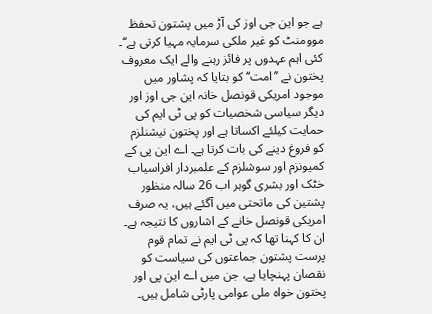ہے جو این جی اوز کی آڑ میں پشتون تحفظ موومنٹ کو غیر ملکی سرمایہ مہیا کرتی ہے‘‘۔
کئی اہم عہدوں پر فائز رہنے والے ایک معروف پختون نے ’’امت‘‘ کو بتایا کہ پشاور میں موجود امریکی قونصل خانہ این جی اوز اور دیگر سیاسی شخصیات کو پی ٹی ایم کی حمایت کیلئے اکساتا ہے اور پختون نیشنلزم کو فروغ دینے کی بات کرتا ہے۔ اے این پی کے کمیونزم اور سوشلزم کے علمبردار افراسیاب خٹک اور بشری گوہر اب 26 سالہ منظور پشتین کی ماتحتی میں آگئے ہیں، یہ صرف امریکی قونصل خانے کے اشاروں کا نتیجہ ہے۔ ان کا کہنا تھا کہ پی ٹی ایم نے تمام قوم پرست پشتون جماعتوں کی سیاست کو نقصان پہنچایا ہے، جن میں اے این پی اور پختون خواہ ملی عوامی پارٹی شامل ہیں۔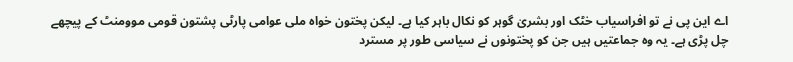اے این پی نے تو افراسیاب خٹک اور بشریٰ گوہر کو نکال باہر کیا ہے۔ لیکن پختون خواہ ملی عوامی پارٹی پشتون قومی موومنٹ کے پیچھے چل پڑی ہے۔ یہ وہ جماعتیں ہیں جن کو پختونوں نے سیاسی طور پر مسترد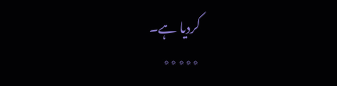کردیا ہے۔
٭٭٭٭٭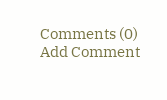Comments (0)
Add Comment